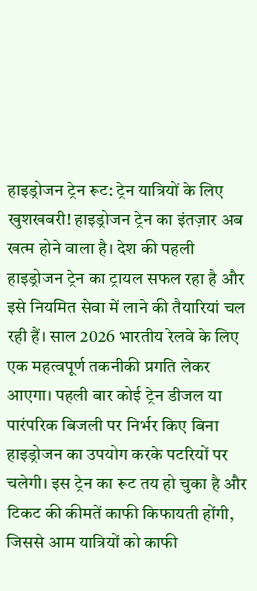हाइड्रोजन ट्रेन रूट: ट्रेन यात्रियों के लिए खुशखबरी! हाइड्रोजन ट्रेन का इंतज़ार अब खत्म होने वाला है। देश की पहली हाइड्रोजन ट्रेन का ट्रायल सफल रहा है और इसे नियमित सेवा में लाने की तैयारियां चल रही हैं। साल 2026 भारतीय रेलवे के लिए एक महत्वपूर्ण तकनीकी प्रगति लेकर आएगा। पहली बार कोई ट्रेन डीजल या पारंपरिक बिजली पर निर्भर किए बिना हाइड्रोजन का उपयोग करके पटरियों पर चलेगी। इस ट्रेन का रूट तय हो चुका है और टिकट की कीमतें काफी किफायती होंगी, जिससे आम यात्रियों को काफी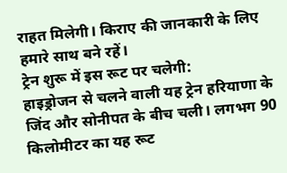राहत मिलेगी। किराए की जानकारी के लिए हमारे साथ बने रहें।
ट्रेन शुरू में इस रूट पर चलेगी:
हाइड्रोजन से चलने वाली यह ट्रेन हरियाणा के जिंद और सोनीपत के बीच चली। लगभग 90 किलोमीटर का यह रूट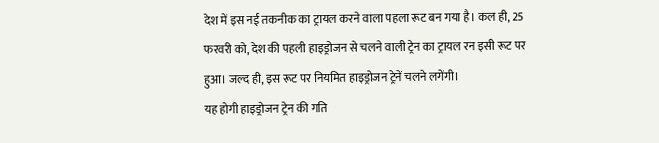देश में इस नई तकनीक का ट्रायल करने वाला पहला रूट बन गया है। कल ही, 25 फरवरी को, देश की पहली हाइड्रोजन से चलने वाली ट्रेन का ट्रायल रन इसी रूट पर हुआ। जल्द ही, इस रूट पर नियमित हाइड्रोजन ट्रेनें चलने लगेंगी।
यह होगी हाइड्रोजन ट्रेन की गति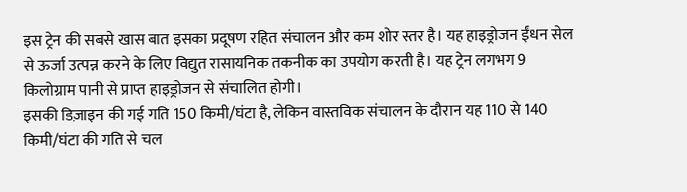इस ट्रेन की सबसे खास बात इसका प्रदूषण रहित संचालन और कम शोर स्तर है। यह हाइड्रोजन ईंधन सेल से ऊर्जा उत्पन्न करने के लिए विद्युत रासायनिक तकनीक का उपयोग करती है। यह ट्रेन लगभग 9 किलोग्राम पानी से प्राप्त हाइड्रोजन से संचालित होगी।
इसकी डिज़ाइन की गई गति 150 किमी/घंटा है, लेकिन वास्तविक संचालन के दौरान यह 110 से 140 किमी/घंटा की गति से चल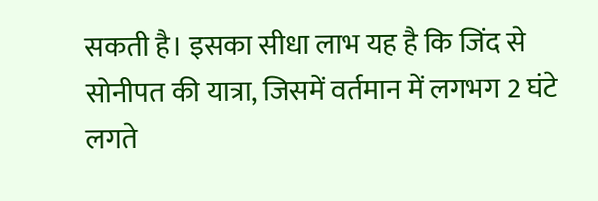सकती है। इसका सीधा लाभ यह है कि जिंद से सोनीपत की यात्रा, जिसमें वर्तमान में लगभग 2 घंटे लगते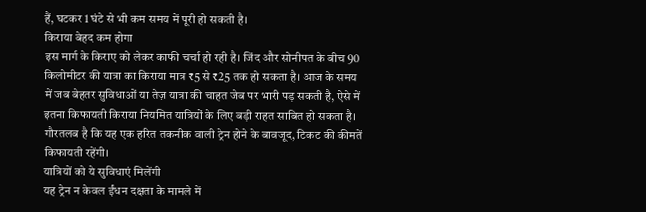हैं, घटकर 1 घंटे से भी कम समय में पूरी हो सकती है।
किराया बेहद कम होगा
इस मार्ग के किराए को लेकर काफी चर्चा हो रही है। जिंद और सोनीपत के बीच 90 किलोमीटर की यात्रा का किराया मात्र ₹5 से ₹25 तक हो सकता है। आज के समय में जब बेहतर सुविधाओं या तेज़ यात्रा की चाहत जेब पर भारी पड़ सकती है, ऐसे में इतना किफायती किराया नियमित यात्रियों के लिए बड़ी राहत साबित हो सकता है। गौरतलब है कि यह एक हरित तकनीक वाली ट्रेन होने के बावजूद, टिकट की कीमतें किफायती रहेंगी।
यात्रियों को ये सुविधाएं मिलेंगी
यह ट्रेन न केवल ईंधन दक्षता के मामले में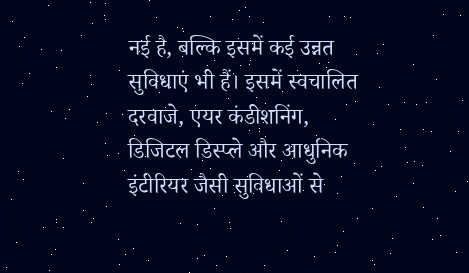नई है, बल्कि इसमें कई उन्नत सुविधाएं भी हैं। इसमें स्वचालित दरवाजे, एयर कंडीशनिंग, डिजिटल डिस्प्ले और आधुनिक इंटीरियर जैसी सुविधाओं से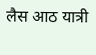लैस आठ यात्री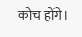कोच होंगे।